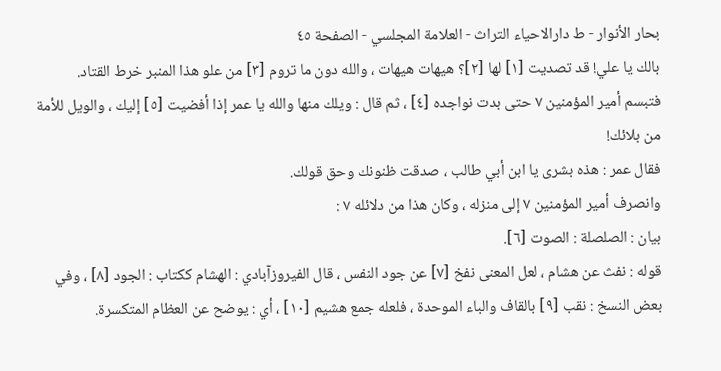بحار الأنوار - ط دارالاحیاء التراث - العلامة المجلسي - الصفحة ٤٥
بالك يا علي! قد تصديت [١] لها [٢]؟ هيهات هيهات ، والله دون ما تروم [٣] من علو هذا المنبر خرط القتاد.
فتبسم أمير المؤمنين ٧ حتى بدت نواجده [٤] ، ثم قال : ويلك منها والله يا عمر إذا أفضيت [٥] إليك ، والويل للأمة من بلائك!
فقال عمر : هذه بشرى يا ابن أبي طالب ، صدقت ظنونك وحق قولك.
وانصرف أمير المؤمنين ٧ إلى منزله ، وكان هذا من دلائله ٧ :
بيان : الصلصلة : الصوت [٦].
قوله : نفث عن هشام ، لعل المعنى نفخ [٧] عن جود النفس ، قال الفيروزآبادي : الهشام ككتاب : الجود [٨] ، وفي بعض النسخ : نقب [٩] بالقاف والباء الموحدة ، فلعله جمع هشيم [١٠] ، أي : يوضح عن العظام المتكسرة.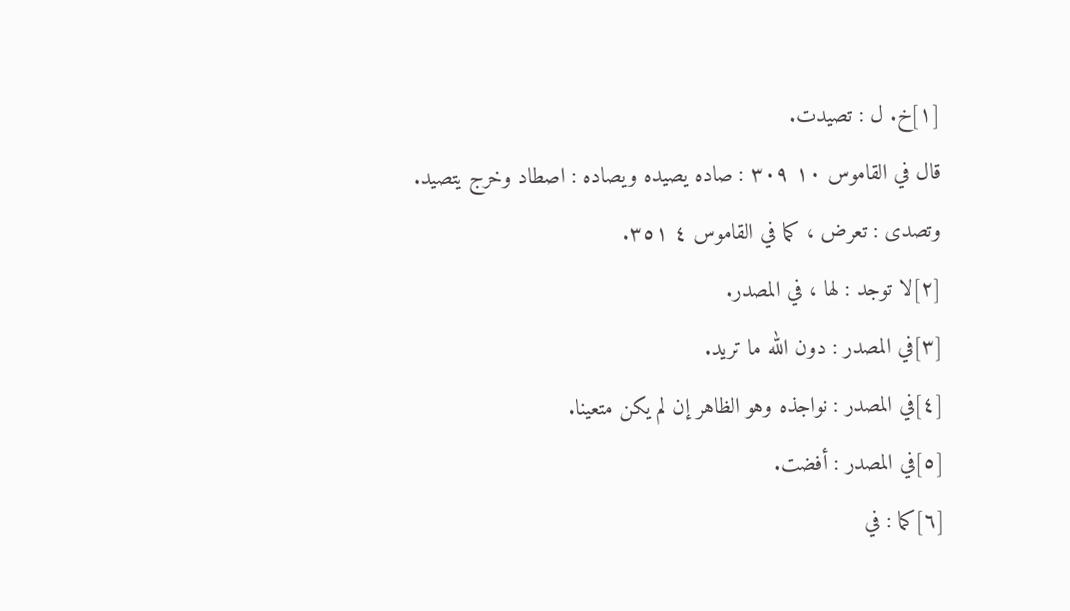[١]خ. ل : تصيدت.
قال في القاموس ١٠ ٣٠٩ : صاده يصيده ويصاده : اصطاد وخرج يتصيد.
وتصدى : تعرض ، كما في القاموس ٤ ٣٥١.
[٢]لا توجد : لها ، في المصدر.
[٣]في المصدر : دون الله ما تريد.
[٤]في المصدر : نواجذه وهو الظاهر إن لم يكن متعينا.
[٥]في المصدر : أفضت.
[٦]كما : في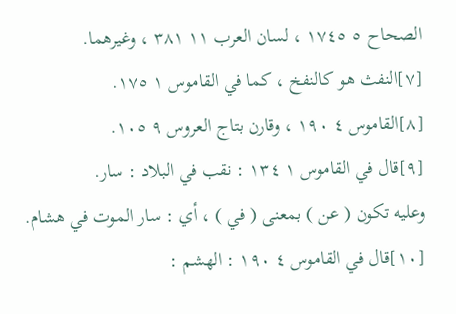الصحاح ٥ ١٧٤٥ ، لسان العرب ١١ ٣٨١ ، وغيرهما.
[٧]النفث هو كالنفخ ، كما في القاموس ١ ١٧٥.
[٨]القاموس ٤ ١٩٠ ، وقارن بتاج العروس ٩ ١٠٥.
[٩]قال في القاموس ١ ١٣٤ : نقب في البلاد : سار.
وعليه تكون ( عن ) بمعنى ( في ) ، أي : سار الموت في هشام.
[١٠]قال في القاموس ٤ ١٩٠ : الهشم :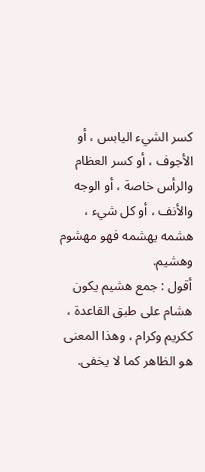كسر الشيء اليابس ، أو الأجوف ، أو كسر العظام والرأس خاصة ، أو الوجه والأنف ، أو كل شيء ، هشمه يهشمه فهو مهشوم وهشيم.
أقول : جمع هشيم يكون هشام على طبق القاعدة ، ككريم وكرام ، وهذا المعنى هو الظاهر كما لا يخفى.